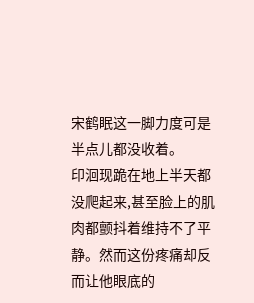宋鹤眠这一脚力度可是半点儿都没收着。
印洄现跪在地上半天都没爬起来,甚至脸上的肌肉都颤抖着维持不了平静。然而这份疼痛却反而让他眼底的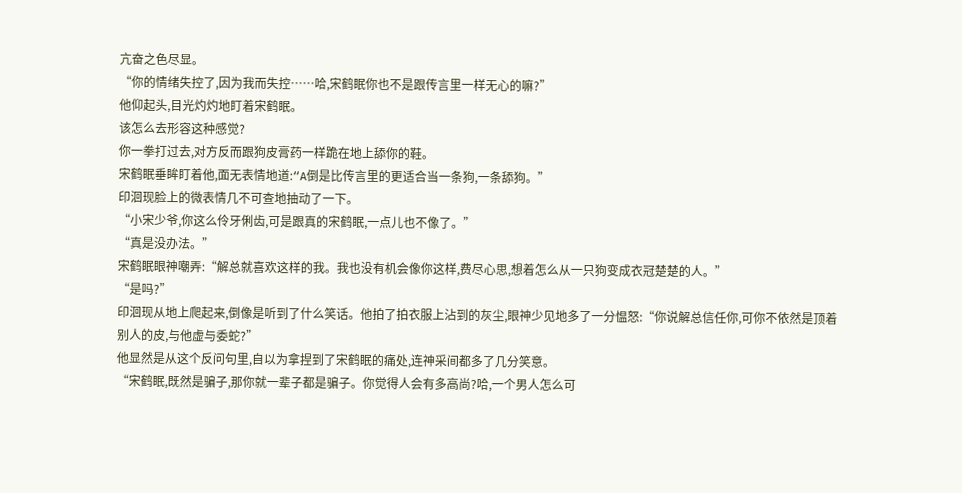亢奋之色尽显。
“你的情绪失控了,因为我而失控……哈,宋鹤眠你也不是跟传言里一样无心的嘛?”
他仰起头,目光灼灼地盯着宋鹤眠。
该怎么去形容这种感觉?
你一拳打过去,对方反而跟狗皮膏药一样跪在地上舔你的鞋。
宋鹤眠垂眸盯着他,面无表情地道:“A倒是比传言里的更适合当一条狗,一条舔狗。”
印洄现脸上的微表情几不可查地抽动了一下。
“小宋少爷,你这么伶牙俐齿,可是跟真的宋鹤眠,一点儿也不像了。”
“真是没办法。”
宋鹤眠眼神嘲弄:“解总就喜欢这样的我。我也没有机会像你这样,费尽心思,想着怎么从一只狗变成衣冠楚楚的人。”
“是吗?”
印洄现从地上爬起来,倒像是听到了什么笑话。他拍了拍衣服上沾到的灰尘,眼神少见地多了一分愠怒:“你说解总信任你,可你不依然是顶着别人的皮,与他虚与委蛇?”
他显然是从这个反问句里,自以为拿捏到了宋鹤眠的痛处,连神采间都多了几分笑意。
“宋鹤眠,既然是骗子,那你就一辈子都是骗子。你觉得人会有多高尚?哈,一个男人怎么可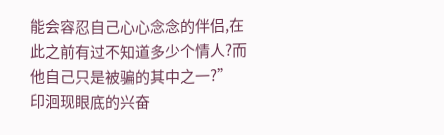能会容忍自己心心念念的伴侣,在此之前有过不知道多少个情人?而他自己只是被骗的其中之一?”
印洄现眼底的兴奋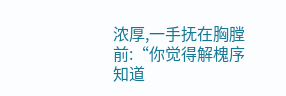浓厚,一手抚在胸膛前:“你觉得解槐序知道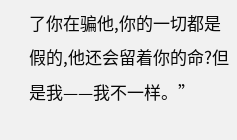了你在骗他,你的一切都是假的,他还会留着你的命?但是我——我不一样。”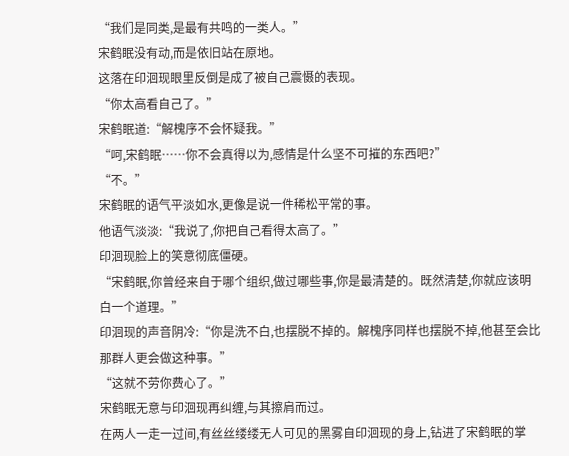“我们是同类,是最有共鸣的一类人。”
宋鹤眠没有动,而是依旧站在原地。
这落在印洄现眼里反倒是成了被自己震慑的表现。
“你太高看自己了。”
宋鹤眠道:“解槐序不会怀疑我。”
“呵,宋鹤眠……你不会真得以为,感情是什么坚不可摧的东西吧?”
“不。”
宋鹤眠的语气平淡如水,更像是说一件稀松平常的事。
他语气淡淡:“我说了,你把自己看得太高了。”
印洄现脸上的笑意彻底僵硬。
“宋鹤眠,你曾经来自于哪个组织,做过哪些事,你是最清楚的。既然清楚,你就应该明白一个道理。”
印洄现的声音阴冷:“你是洗不白,也摆脱不掉的。解槐序同样也摆脱不掉,他甚至会比那群人更会做这种事。”
“这就不劳你费心了。”
宋鹤眠无意与印洄现再纠缠,与其擦肩而过。
在两人一走一过间,有丝丝缕缕无人可见的黑雾自印洄现的身上,钻进了宋鹤眠的掌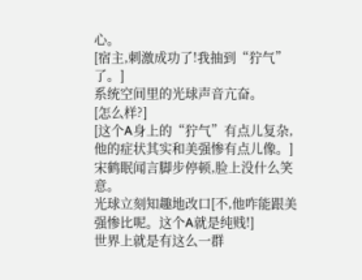心。
[宿主,刺激成功了!我抽到“狞气”了。]
系统空间里的光球声音亢奋。
[怎么样?]
[这个A身上的“狞气”有点儿复杂,他的症状其实和美强惨有点儿像。]
宋鹤眠闻言脚步停顿,脸上没什么笑意。
光球立刻知趣地改口[不,他咋能跟美强惨比呢。这个A就是纯贱!]
世界上就是有这么一群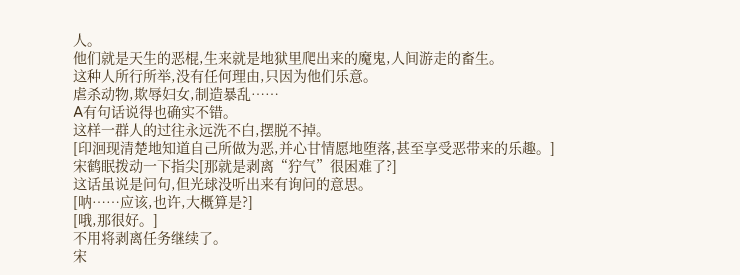人。
他们就是天生的恶棍,生来就是地狱里爬出来的魔鬼,人间游走的畜生。
这种人所行所举,没有任何理由,只因为他们乐意。
虐杀动物,欺辱妇女,制造暴乱……
A有句话说得也确实不错。
这样一群人的过往永远洗不白,摆脱不掉。
[印洄现清楚地知道自己所做为恶,并心甘情愿地堕落,甚至享受恶带来的乐趣。]
宋鹤眠拨动一下指尖[那就是剥离“狞气”很困难了?]
这话虽说是问句,但光球没听出来有询问的意思。
[呐……应该,也许,大概算是?]
[哦,那很好。]
不用将剥离任务继续了。
宋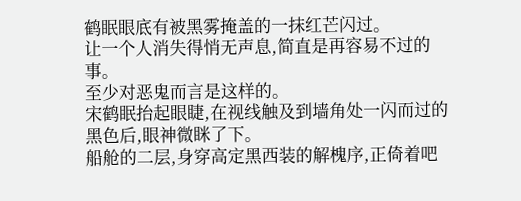鹤眠眼底有被黑雾掩盖的一抹红芒闪过。
让一个人消失得悄无声息,简直是再容易不过的事。
至少对恶鬼而言是这样的。
宋鹤眠抬起眼睫,在视线触及到墙角处一闪而过的黑色后,眼神微眯了下。
船舱的二层,身穿高定黑西装的解槐序,正倚着吧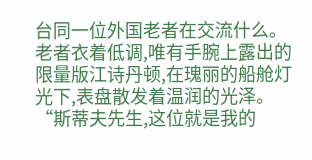台同一位外国老者在交流什么。
老者衣着低调,唯有手腕上露出的限量版江诗丹顿,在瑰丽的船舱灯光下,表盘散发着温润的光泽。
“斯蒂夫先生,这位就是我的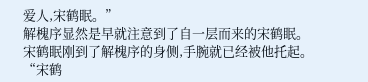爱人,宋鹤眠。”
解槐序显然是早就注意到了自一层而来的宋鹤眠。
宋鹤眠刚到了解槐序的身侧,手腕就已经被他托起。
“宋鹤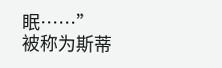眠……”
被称为斯蒂